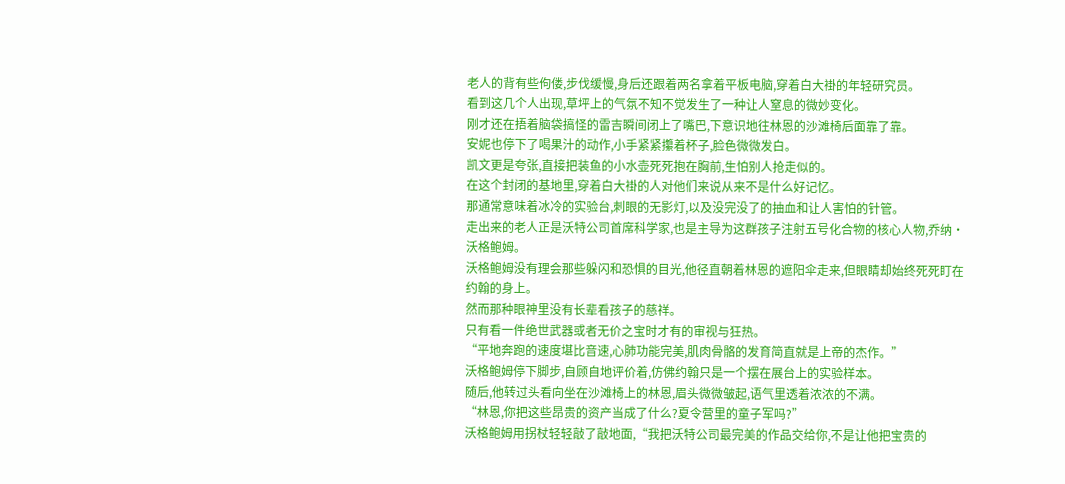老人的背有些佝偻,步伐缓慢,身后还跟着两名拿着平板电脑,穿着白大褂的年轻研究员。
看到这几个人出现,草坪上的气氛不知不觉发生了一种让人窒息的微妙变化。
刚才还在捂着脑袋搞怪的雷吉瞬间闭上了嘴巴,下意识地往林恩的沙滩椅后面靠了靠。
安妮也停下了喝果汁的动作,小手紧紧攥着杯子,脸色微微发白。
凯文更是夸张,直接把装鱼的小水壶死死抱在胸前,生怕别人抢走似的。
在这个封闭的基地里,穿着白大褂的人对他们来说从来不是什么好记忆。
那通常意味着冰冷的实验台,刺眼的无影灯,以及没完没了的抽血和让人害怕的针管。
走出来的老人正是沃特公司首席科学家,也是主导为这群孩子注射五号化合物的核心人物,乔纳·沃格鲍姆。
沃格鲍姆没有理会那些躲闪和恐惧的目光,他径直朝着林恩的遮阳伞走来,但眼睛却始终死死盯在约翰的身上。
然而那种眼神里没有长辈看孩子的慈祥。
只有看一件绝世武器或者无价之宝时才有的审视与狂热。
“平地奔跑的速度堪比音速,心肺功能完美,肌肉骨骼的发育简直就是上帝的杰作。”
沃格鲍姆停下脚步,自顾自地评价着,仿佛约翰只是一个摆在展台上的实验样本。
随后,他转过头看向坐在沙滩椅上的林恩,眉头微微皱起,语气里透着浓浓的不满。
“林恩,你把这些昂贵的资产当成了什么?夏令营里的童子军吗?”
沃格鲍姆用拐杖轻轻敲了敲地面,“我把沃特公司最完美的作品交给你,不是让他把宝贵的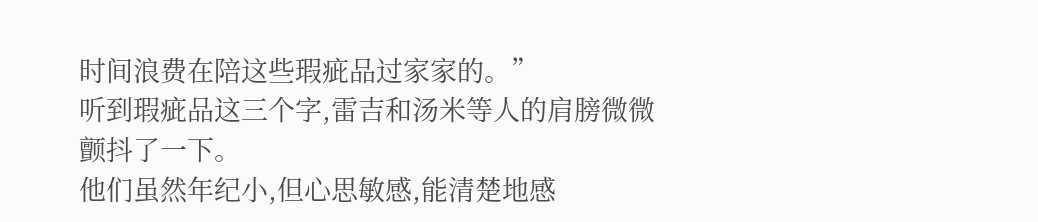时间浪费在陪这些瑕疵品过家家的。”
听到瑕疵品这三个字,雷吉和汤米等人的肩膀微微颤抖了一下。
他们虽然年纪小,但心思敏感,能清楚地感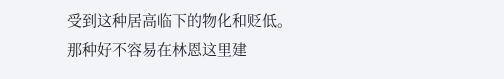受到这种居高临下的物化和贬低。
那种好不容易在林恩这里建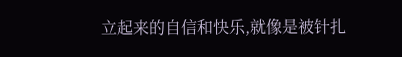立起来的自信和快乐,就像是被针扎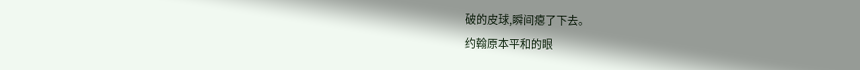破的皮球,瞬间瘪了下去。
约翰原本平和的眼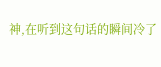神,在听到这句话的瞬间冷了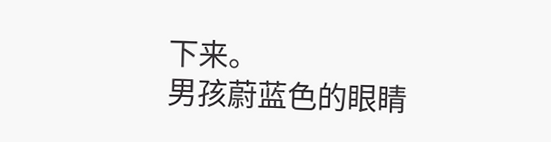下来。
男孩蔚蓝色的眼睛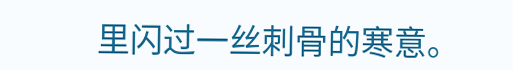里闪过一丝刺骨的寒意。